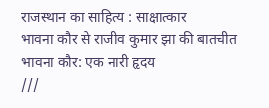राजस्थान का साहित्य : साक्षात्कार
भावना कौर से राजीव कुमार झा की बातचीत
भावना कौर: एक नारी हृदय
///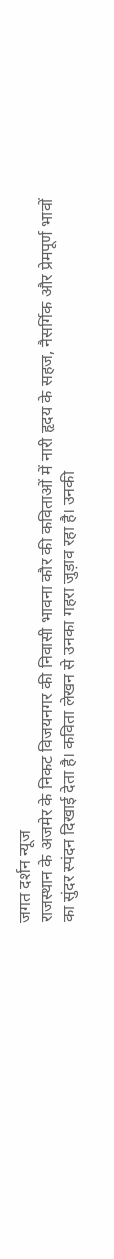जगत दर्शन न्यूज
राजस्थान के अजमेर के निकट विजयनगर की निवासी भावना कौर की कविताओं में नारी हृदय के सहज, नैसर्गिक और प्रेमपूर्ण भावों का सुंदर स्पंदन दिखाई देता है। कविता लेखन से उनका गहरा जुड़ाव रहा है। उनकी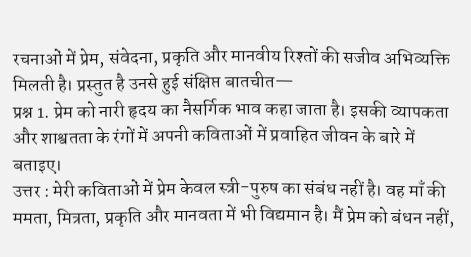रचनाओं में प्रेम, संवेदना, प्रकृति और मानवीय रिश्तों की सजीव अभिव्यक्ति मिलती है। प्रस्तुत है उनसे हुई संक्षिप्त बातचीत—
प्रश्न 1. प्रेम को नारी हृदय का नैसर्गिक भाव कहा जाता है। इसकी व्यापकता और शाश्वतता के रंगों में अपनी कविताओं में प्रवाहित जीवन के बारे में बताइए।
उत्तर : मेरी कविताओं में प्रेम केवल स्त्री-पुरुष का संबंध नहीं है। वह माँ की ममता, मित्रता, प्रकृति और मानवता में भी विद्यमान है। मैं प्रेम को बंधन नहीं,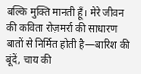बल्कि मुक्ति मानती हूँ। मेरे जीवन की कविता रोज़मर्रा की साधारण बातों से निर्मित होती है—बारिश की बूंदें, चाय की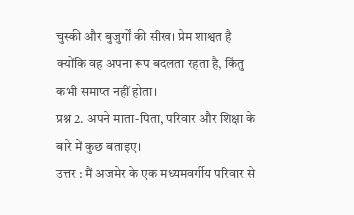चुस्की और बुजुर्गों की सीख। प्रेम शाश्वत है क्योंकि वह अपना रूप बदलता रहता है, किंतु कभी समाप्त नहीं होता।
प्रश्न 2. अपने माता-पिता, परिवार और शिक्षा के बारे में कुछ बताइए।
उत्तर : मैं अजमेर के एक मध्यमवर्गीय परिवार से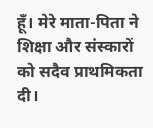हूँ। मेरे माता-पिता ने शिक्षा और संस्कारों को सदैव प्राथमिकता दी।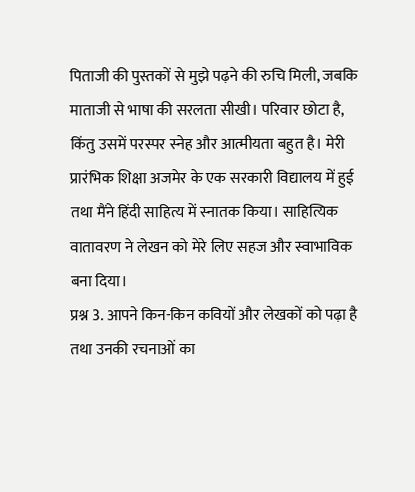पिताजी की पुस्तकों से मुझे पढ़ने की रुचि मिली, जबकि माताजी से भाषा की सरलता सीखी। परिवार छोटा है, किंतु उसमें परस्पर स्नेह और आत्मीयता बहुत है। मेरी प्रारंभिक शिक्षा अजमेर के एक सरकारी विद्यालय में हुई तथा मैंने हिंदी साहित्य में स्नातक किया। साहित्यिक वातावरण ने लेखन को मेरे लिए सहज और स्वाभाविक बना दिया।
प्रश्न 3. आपने किन-किन कवियों और लेखकों को पढ़ा है तथा उनकी रचनाओं का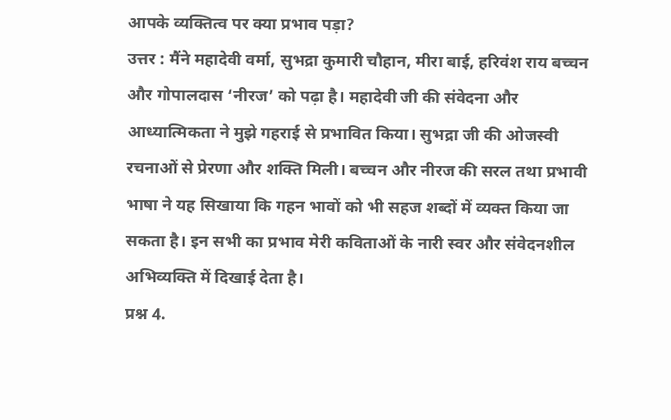आपके व्यक्तित्व पर क्या प्रभाव पड़ा?
उत्तर : मैंने महादेवी वर्मा, सुभद्रा कुमारी चौहान, मीरा बाई, हरिवंश राय बच्चन और गोपालदास ‘नीरज’ को पढ़ा है। महादेवी जी की संवेदना और आध्यात्मिकता ने मुझे गहराई से प्रभावित किया। सुभद्रा जी की ओजस्वी रचनाओं से प्रेरणा और शक्ति मिली। बच्चन और नीरज की सरल तथा प्रभावी भाषा ने यह सिखाया कि गहन भावों को भी सहज शब्दों में व्यक्त किया जा सकता है। इन सभी का प्रभाव मेरी कविताओं के नारी स्वर और संवेदनशील अभिव्यक्ति में दिखाई देता है।
प्रश्न 4.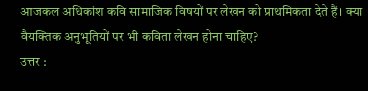आजकल अधिकांश कवि सामाजिक विषयों पर लेखन को प्राथमिकता देते हैं। क्या वैयक्तिक अनुभूतियों पर भी कविता लेखन होना चाहिए?
उत्तर :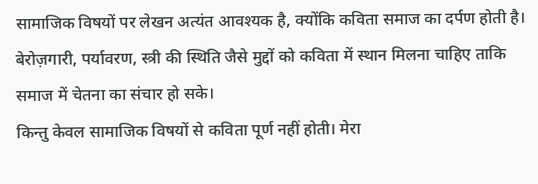सामाजिक विषयों पर लेखन अत्यंत आवश्यक है, क्योंकि कविता समाज का दर्पण होती है। बेरोज़गारी, पर्यावरण, स्त्री की स्थिति जैसे मुद्दों को कविता में स्थान मिलना चाहिए ताकि समाज में चेतना का संचार हो सके।
किन्तु केवल सामाजिक विषयों से कविता पूर्ण नहीं होती। मेरा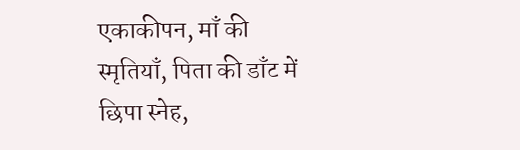एकाकीपन, माँ की स्मृतियाँ, पिता की डाँट में छिपा स्नेह,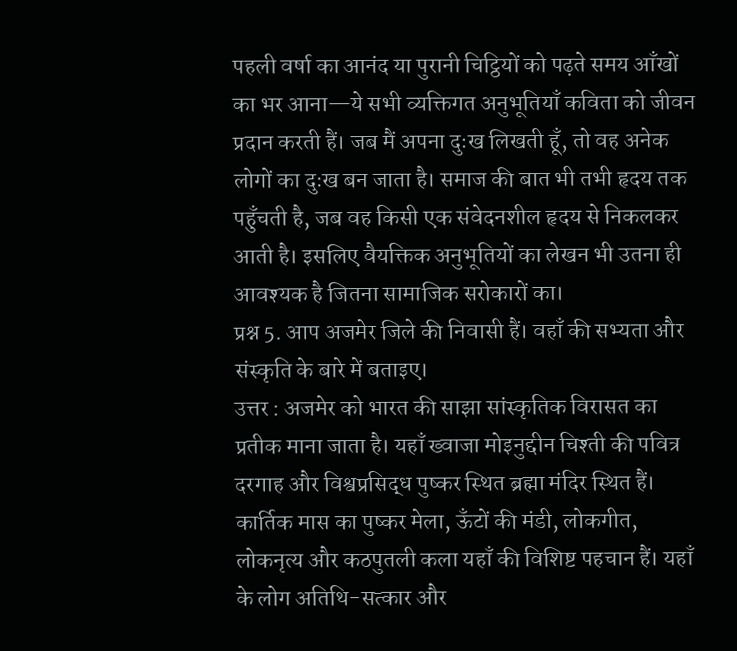पहली वर्षा का आनंद या पुरानी चिट्ठियों को पढ़ते समय आँखों का भर आना—ये सभी व्यक्तिगत अनुभूतियाँ कविता को जीवन प्रदान करती हैं। जब मैं अपना दुःख लिखती हूँ, तो वह अनेक लोगों का दुःख बन जाता है। समाज की बात भी तभी हृदय तक पहुँचती है, जब वह किसी एक संवेदनशील हृदय से निकलकर आती है। इसलिए वैयक्तिक अनुभूतियों का लेखन भी उतना ही आवश्यक है जितना सामाजिक सरोकारों का।
प्रश्न 5. आप अजमेर जिले की निवासी हैं। वहाँ की सभ्यता और संस्कृति के बारे में बताइए।
उत्तर : अजमेर को भारत की साझा सांस्कृतिक विरासत का प्रतीक माना जाता है। यहाँ ख्वाजा मोइनुद्दीन चिश्ती की पवित्र दरगाह और विश्वप्रसिद्ध पुष्कर स्थित ब्रह्मा मंदिर स्थित हैं। कार्तिक मास का पुष्कर मेला, ऊँटों की मंडी, लोकगीत, लोकनृत्य और कठपुतली कला यहाँ की विशिष्ट पहचान हैं। यहाँ के लोग अतिथि-सत्कार और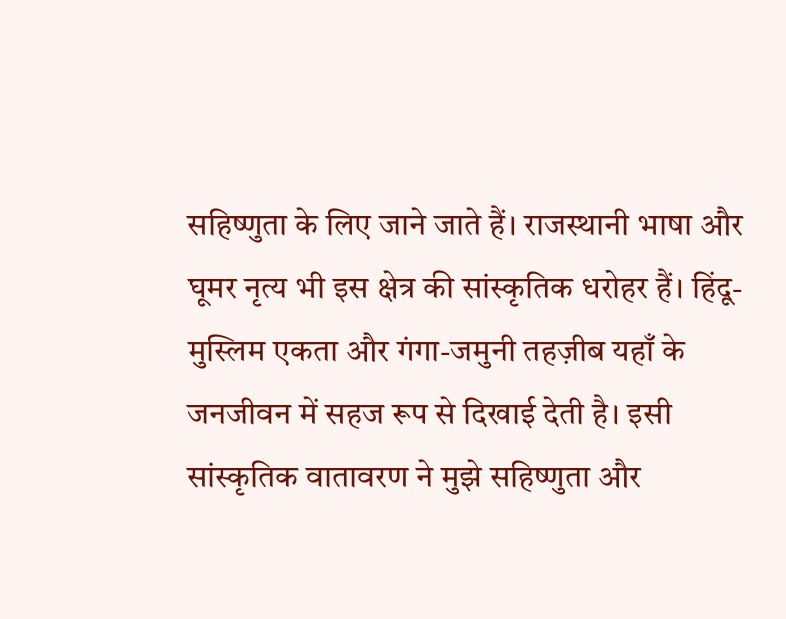सहिष्णुता के लिए जाने जाते हैं। राजस्थानी भाषा और घूमर नृत्य भी इस क्षेत्र की सांस्कृतिक धरोहर हैं। हिंदू-मुस्लिम एकता और गंगा-जमुनी तहज़ीब यहाँ के जनजीवन में सहज रूप से दिखाई देती है। इसी सांस्कृतिक वातावरण ने मुझे सहिष्णुता और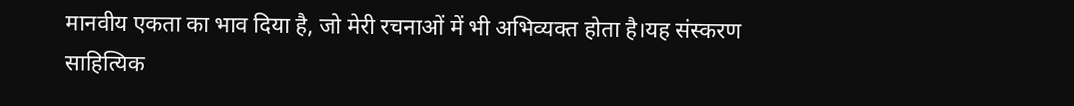मानवीय एकता का भाव दिया है, जो मेरी रचनाओं में भी अभिव्यक्त होता है।यह संस्करण साहित्यिक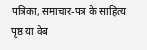पत्रिका, समाचार-पत्र के साहित्य पृष्ठ या वेब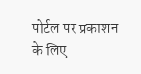पोर्टल पर प्रकाशन के लिए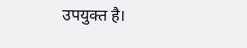उपयुक्त है।